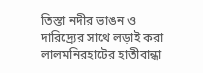তিস্তা নদীর ভাঙন ও দারিদ্র্যের সাথে লড়াই করা লালমনিরহাটের হাতীবান্ধা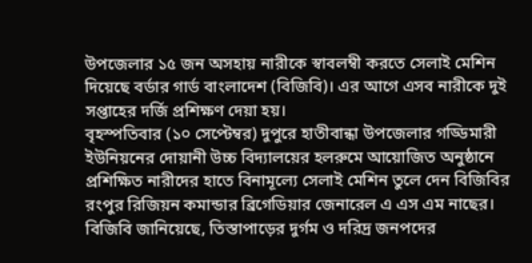উপজেলার ১৫ জন অসহায় নারীকে স্বাবলম্বী করতে সেলাই মেশিন দিয়েছে বর্ডার গার্ড বাংলাদেশ (বিজিবি)। এর আগে এসব নারীকে দুই সপ্তাহের দর্জি প্রশিক্ষণ দেয়া হয়।
বৃহস্পতিবার (১০ সেপ্টেম্বর) দুপুরে হাতীবান্ধা উপজেলার গড্ডিমারী ইউনিয়নের দোয়ানী উচ্চ বিদ্যালয়ের হলরুমে আয়োজিত অনুষ্ঠানে প্রশিক্ষিত নারীদের হাতে বিনামূল্যে সেলাই মেশিন তুলে দেন বিজিবির রংপুর রিজিয়ন কমান্ডার ব্রিগেডিয়ার জেনারেল এ এস এম নাছের।
বিজিবি জানিয়েছে, তিস্তাপাড়ের দুর্গম ও দরিদ্র জনপদের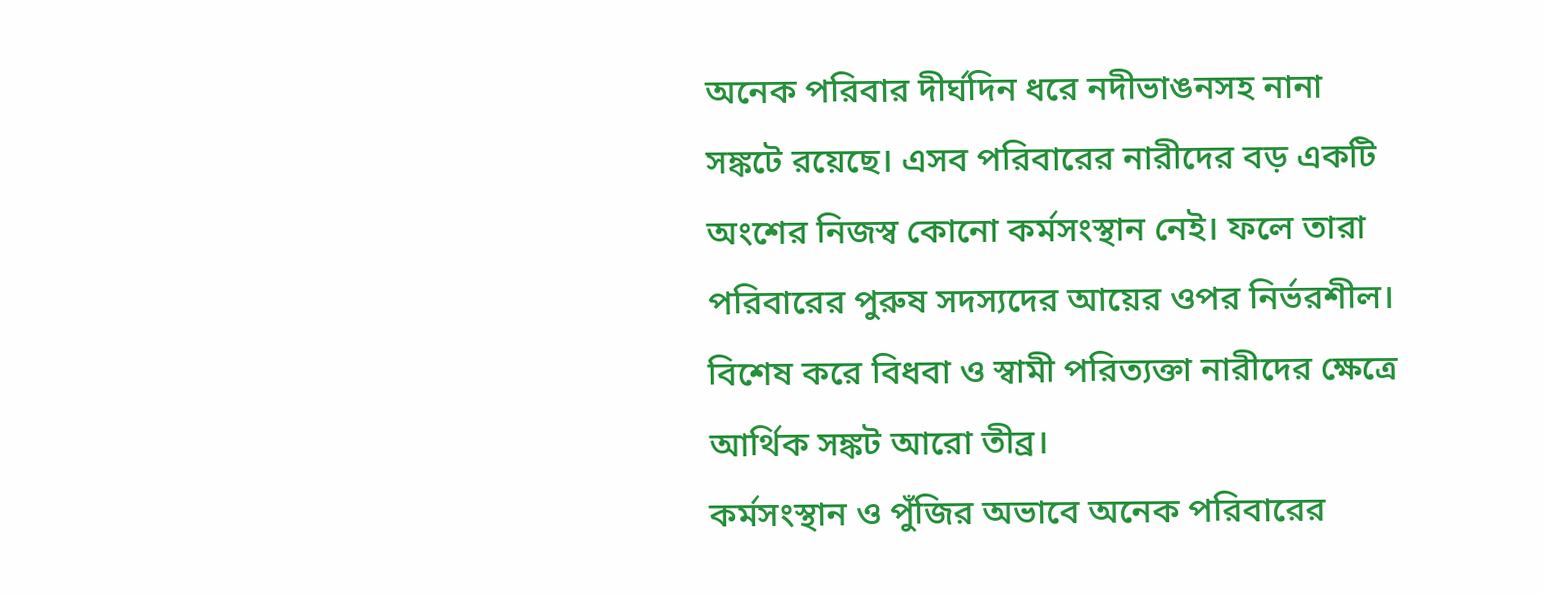অনেক পরিবার দীর্ঘদিন ধরে নদীভাঙনসহ নানা সঙ্কটে রয়েছে। এসব পরিবারের নারীদের বড় একটি অংশের নিজস্ব কোনো কর্মসংস্থান নেই। ফলে তারা পরিবারের পুরুষ সদস্যদের আয়ের ওপর নির্ভরশীল। বিশেষ করে বিধবা ও স্বামী পরিত্যক্তা নারীদের ক্ষেত্রে আর্থিক সঙ্কট আরো তীব্র।
কর্মসংস্থান ও পুঁজির অভাবে অনেক পরিবারের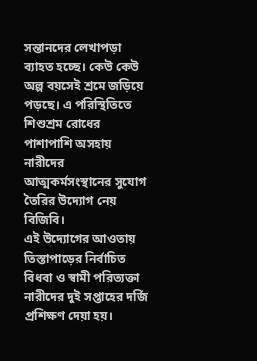সন্তানদের লেখাপড়া ব্যাহত হচ্ছে। কেউ কেউ অল্প বয়সেই শ্রমে জড়িয়ে পড়ছে। এ পরিস্থিতিতে শিশুশ্রম রোধের পাশাপাশি অসহায় নারীদের আত্মকর্মসংস্থানের সুযোগ তৈরির উদ্যোগ নেয় বিজিবি।
এই উদ্যোগের আওতায় তিস্তাপাড়ের নির্বাচিত বিধবা ও স্বামী পরিত্যক্তা নারীদের দুই সপ্তাহের দর্জি প্রশিক্ষণ দেয়া হয়।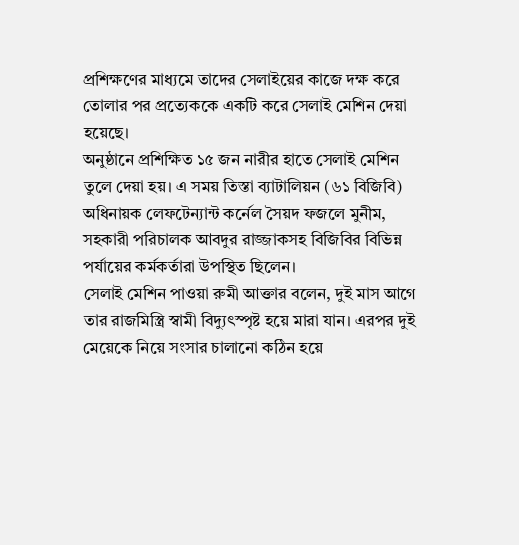প্রশিক্ষণের মাধ্যমে তাদের সেলাইয়ের কাজে দক্ষ করে তোলার পর প্রত্যেককে একটি করে সেলাই মেশিন দেয়া হয়েছে।
অনুষ্ঠানে প্রশিক্ষিত ১৫ জন নারীর হাতে সেলাই মেশিন তুলে দেয়া হয়। এ সময় তিস্তা ব্যাটালিয়ন (৬১ বিজিবি) অধিনায়ক লেফটেন্যান্ট কর্নেল সৈয়দ ফজলে মুনীম, সহকারী পরিচালক আবদুর রাজ্জাকসহ বিজিবির বিভিন্ন পর্যায়ের কর্মকর্তারা উপস্থিত ছিলেন।
সেলাই মেশিন পাওয়া রুমী আক্তার বলেন, দুই মাস আগে তার রাজমিস্ত্রি স্বামী বিদ্যুৎস্পৃষ্ট হয়ে মারা যান। এরপর দুই মেয়েকে নিয়ে সংসার চালানো কঠিন হয়ে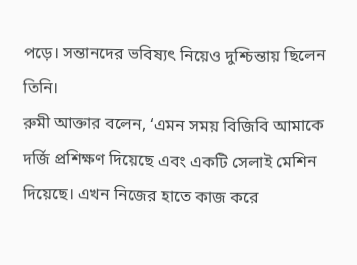পড়ে। সন্তানদের ভবিষ্যৎ নিয়েও দুশ্চিন্তায় ছিলেন তিনি।
রুমী আক্তার বলেন, ‘এমন সময় বিজিবি আমাকে দর্জি প্রশিক্ষণ দিয়েছে এবং একটি সেলাই মেশিন দিয়েছে। এখন নিজের হাতে কাজ করে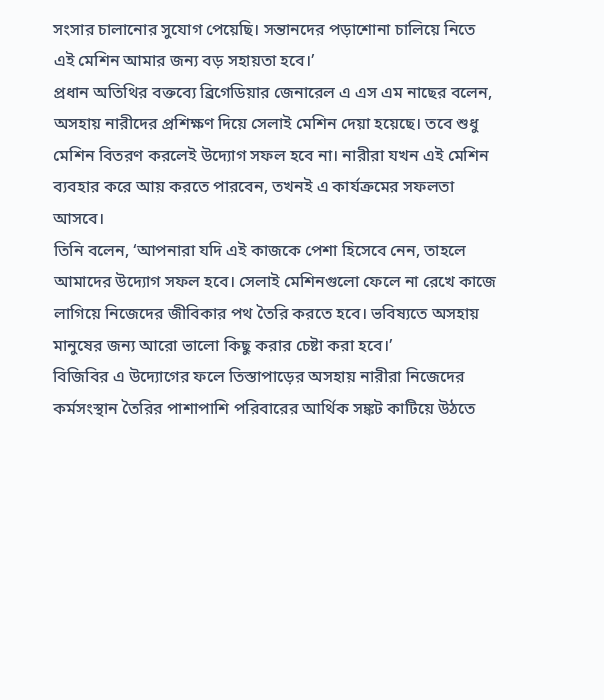সংসার চালানোর সুযোগ পেয়েছি। সন্তানদের পড়াশোনা চালিয়ে নিতে এই মেশিন আমার জন্য বড় সহায়তা হবে।’
প্রধান অতিথির বক্তব্যে ব্রিগেডিয়ার জেনারেল এ এস এম নাছের বলেন, অসহায় নারীদের প্রশিক্ষণ দিয়ে সেলাই মেশিন দেয়া হয়েছে। তবে শুধু মেশিন বিতরণ করলেই উদ্যোগ সফল হবে না। নারীরা যখন এই মেশিন ব্যবহার করে আয় করতে পারবেন, তখনই এ কার্যক্রমের সফলতা আসবে।
তিনি বলেন, ‘আপনারা যদি এই কাজকে পেশা হিসেবে নেন, তাহলে আমাদের উদ্যোগ সফল হবে। সেলাই মেশিনগুলো ফেলে না রেখে কাজে লাগিয়ে নিজেদের জীবিকার পথ তৈরি করতে হবে। ভবিষ্যতে অসহায় মানুষের জন্য আরো ভালো কিছু করার চেষ্টা করা হবে।’
বিজিবির এ উদ্যোগের ফলে তিস্তাপাড়ের অসহায় নারীরা নিজেদের কর্মসংস্থান তৈরির পাশাপাশি পরিবারের আর্থিক সঙ্কট কাটিয়ে উঠতে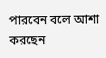পারবেন বলে আশা করছেন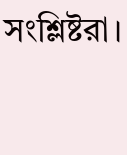সংশ্লিষ্টরা।